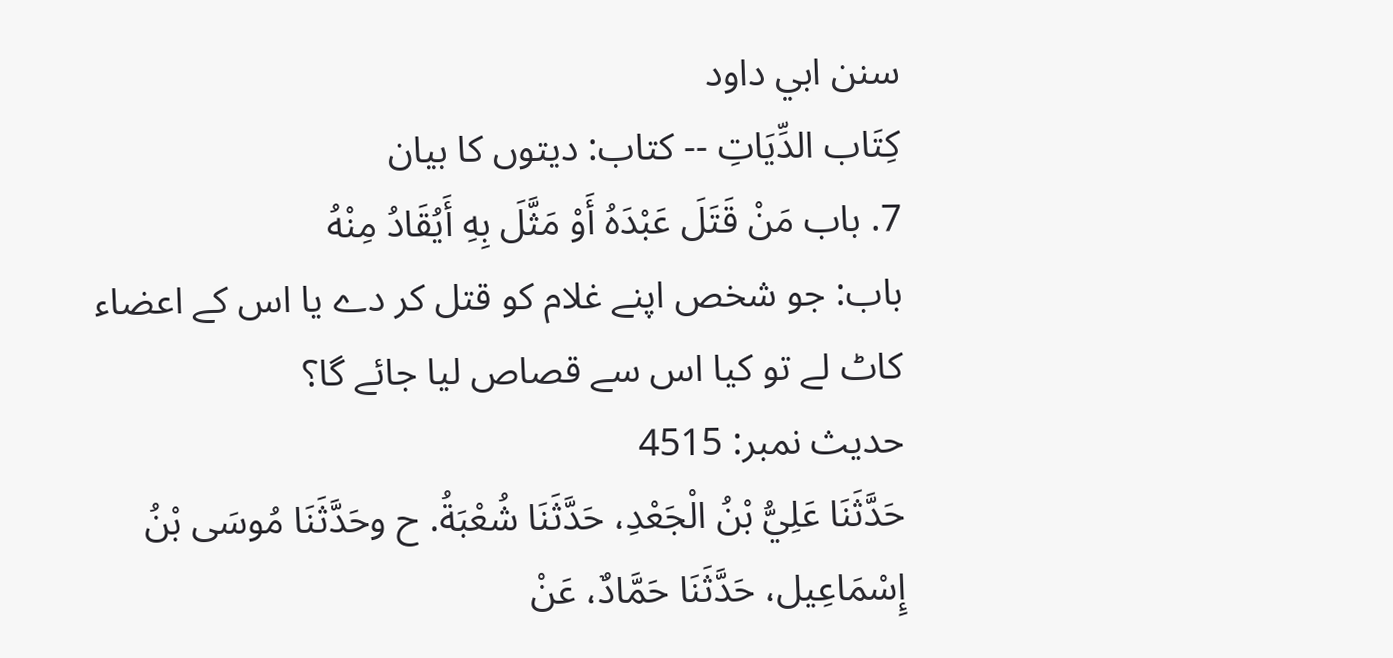سنن ابي داود
كِتَاب الدِّيَاتِ -- کتاب: دیتوں کا بیان
7. باب مَنْ قَتَلَ عَبْدَهُ أَوْ مَثَّلَ بِهِ أَيُقَادُ مِنْهُ
باب: جو شخص اپنے غلام کو قتل کر دے یا اس کے اعضاء کاٹ لے تو کیا اس سے قصاص لیا جائے گا؟
حدیث نمبر: 4515
حَدَّثَنَا عَلِيُّ بْنُ الْجَعْدِ، حَدَّثَنَا شُعْبَةُ. ح وحَدَّثَنَا مُوسَى بْنُ إِسْمَاعِيل، حَدَّثَنَا حَمَّادٌ، عَنْ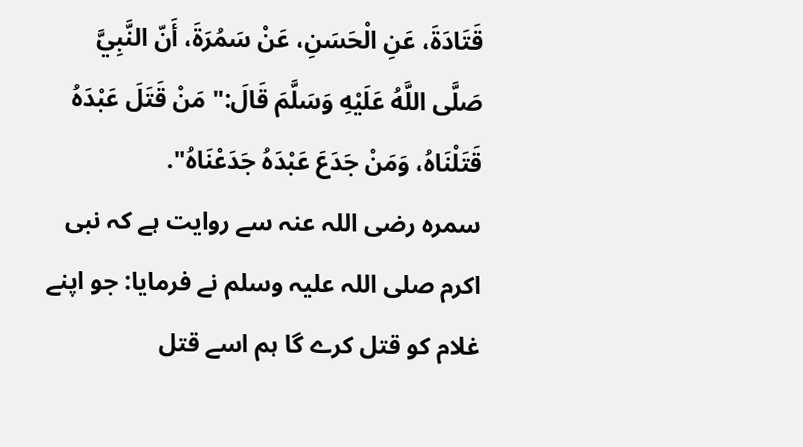قَتَادَةَ، عَنِ الْحَسَنِ، عَنْ سَمُرَةَ، أَنّ النَّبِيَّ صَلَّى اللَّهُ عَلَيْهِ وَسَلَّمَ قَالَ:" مَنْ قَتَلَ عَبْدَهُ قَتَلْنَاهُ، وَمَنْ جَدَعَ عَبْدَهُ جَدَعْنَاهُ".
سمرہ رضی اللہ عنہ سے روایت ہے کہ نبی اکرم صلی اللہ علیہ وسلم نے فرمایا: جو اپنے غلام کو قتل کرے گا ہم اسے قتل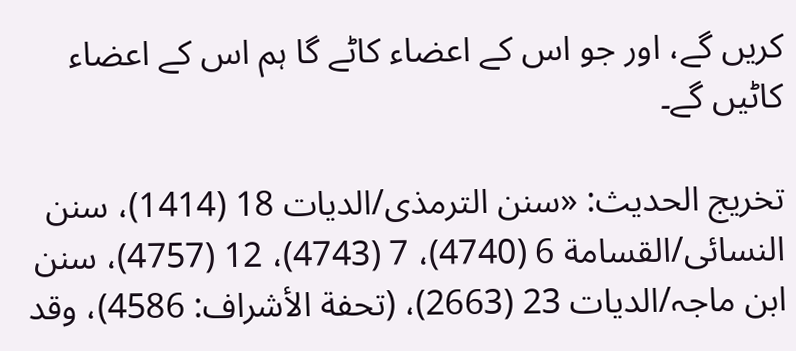کریں گے، اور جو اس کے اعضاء کاٹے گا ہم اس کے اعضاء کاٹیں گے۔

تخریج الحدیث: «سنن الترمذی/الدیات 18 (1414)، سنن النسائی/القسامة 6 (4740)، 7 (4743)، 12 (4757)، سنن ابن ماجہ/الدیات 23 (2663)، (تحفة الأشراف: 4586)، وقد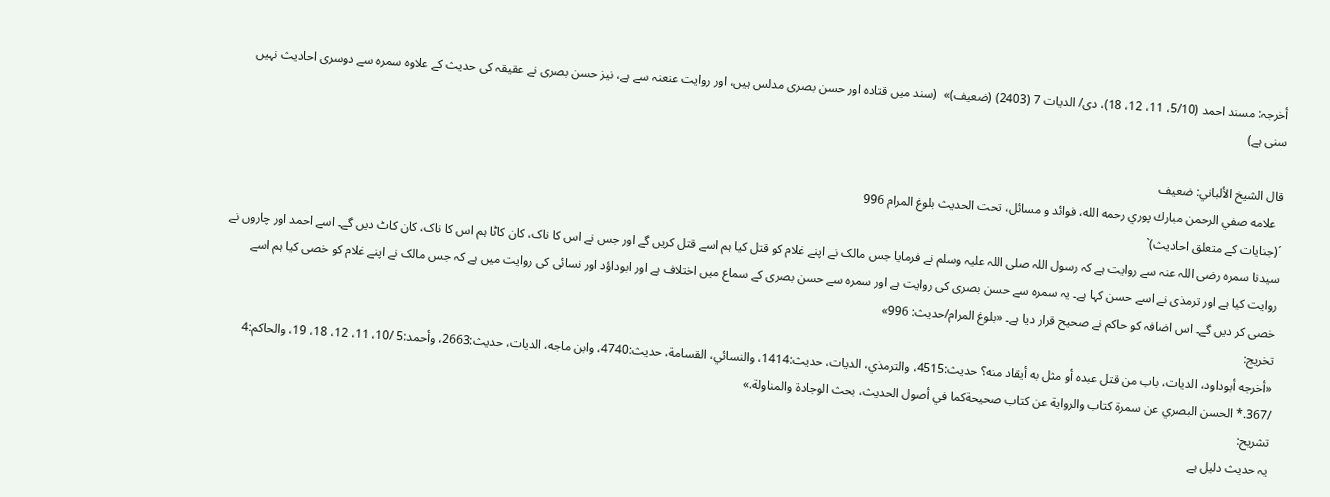أخرجہ: مسند احمد (5/10، 11، 12، 18)، دی/ الدیات 7 (2403) (ضعیف)»  (سند میں قتادہ اور حسن بصری مدلس ہیں، اور روایت عنعنہ سے ہے، نیز حسن بصری نے عقیقہ کی حدیث کے علاوہ سمرہ سے دوسری احادیث نہیں سنی ہے)

قال الشيخ الألباني: ضعيف
  علامه صفي الرحمن مبارك پوري رحمه الله، فوائد و مسائل، تحت الحديث بلوغ المرام 996
´(جنایات کے متعلق احادیث)`
سیدنا سمرہ رضی اللہ عنہ سے روایت ہے کہ رسول اللہ صلی اللہ علیہ وسلم نے فرمایا جس مالک نے اپنے غلام کو قتل کیا ہم اسے قتل کریں گے اور جس نے اس کا ناک، کان کاٹا ہم اس کا ناک، کان کاٹ دیں گے۔ اسے احمد اور چاروں نے روایت کیا ہے اور ترمذی نے اسے حسن کہا ہے۔ یہ سمرہ سے حسن بصری کی روایت ہے اور سمرہ سے حسن بصری کے سماع میں اختلاف ہے اور ابوداؤد اور نسائی کی روایت میں ہے کہ جس مالک نے اپنے غلام کو خصی کیا ہم اسے خصی کر دیں گے۔ اس اضافہ کو حاکم نے صحیح قرار دیا ہے۔ «بلوغ المرام/حدیث: 996»
تخریج:
«أخرجه أبوداود، الديات، باب من قتل عبده أو مثل به أيقاد منه؟ حديث:4515، والترمذي، الديات، حديث:1414، والنسائي، القسامة، حديث:4740، وابن ماجه، الديات، حديث:2663، وأحمد:5 /10، 11، 12، 18، 19، والحاكم:4 /367.* الحسن البصري عن سمرة كتاب والرواية عن كتاب صحيحةكما في أصول الحديث، بحث الوجادة والمناولة.»
تشریح:
یہ حدیث دلیل ہے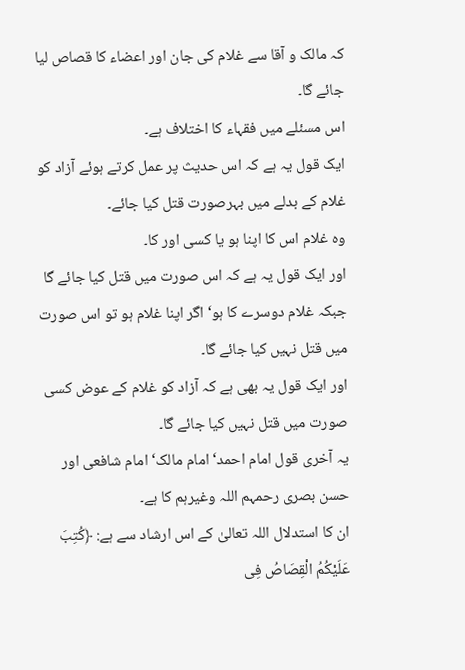کہ مالک و آقا سے غلام کی جان اور اعضاء کا قصاص لیا جائے گا۔
اس مسئلے میں فقہاء کا اختلاف ہے۔
ایک قول یہ ہے کہ اس حدیث پر عمل کرتے ہوئے آزاد کو غلام کے بدلے میں بہرصورت قتل کیا جائے۔
وہ غلام اس کا اپنا ہو یا کسی اور کا۔
اور ایک قول یہ ہے کہ اس صورت میں قتل کیا جائے گا جبکہ غلام دوسرے کا ہو‘ اگر اپنا غلام ہو تو اس صورت میں قتل نہیں کیا جائے گا۔
اور ایک قول یہ بھی ہے کہ آزاد کو غلام کے عوض کسی صورت میں قتل نہیں کیا جائے گا۔
یہ آخری قول امام احمد‘ امام مالک‘ امام شافعی اور حسن بصری رحمہم اللہ وغیرہم کا ہے۔
ان کا استدلال اللہ تعالیٰ کے اس ارشاد سے ہے: ﴿کُتِبَ عَلَیْکُمُ الْقِصَاصُ فِی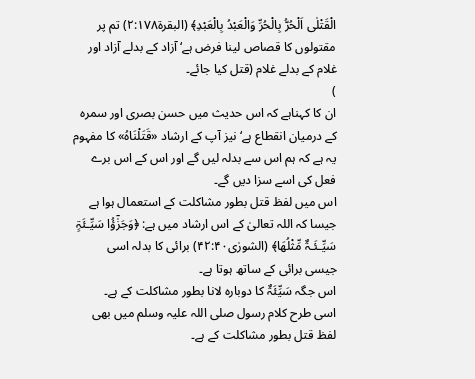الْقَتْلٰی اَلْحُرُّ بِالْحُرِّ وَالْعَبْدُ بِالْعَبْدِ﴾ (البقرۃ۲:۱۷۸) تم پر مقتولوں کا قصاص لینا فرض ہے‘ آزاد کے بدلے آزاد اور غلام کے بدلے غلام (قتل کیا جائے۔
)
ان کا کہناہے کہ اس حدیث میں حسن بصری اور سمرہ کے درمیان انقطاع ہے‘ نیز آپ کے ارشاد «قَتَلْنَاہُ» کا مفہوم یہ ہے کہ ہم اس سے بدلہ لیں گے اور اس کے اس برے فعل کی اسے سزا دیں گے۔
اس میں لفظ قتل بطور مشاکلت کے استعمال ہوا ہے جیسا کہ اللہ تعالیٰ کے اس ارشاد میں ہے: ﴿وَجَزٰٓؤُا سَیِّـئَۃٍ سَیِّـئَـۃٌ مِّثْلُھَا﴾ (الشورٰی۴۲:۴۰) برائی کا بدلہ اسی جیسی برائی کے ساتھ ہوتا ہے۔
اس جگہ سَیِّئَۃٌ کا دوبارہ لانا بطور مشاکلت کے ہے۔
اسی طرح کلام رسول صلی اللہ علیہ وسلم میں بھی لفظ قتل بطور مشاکلت کے ہے۔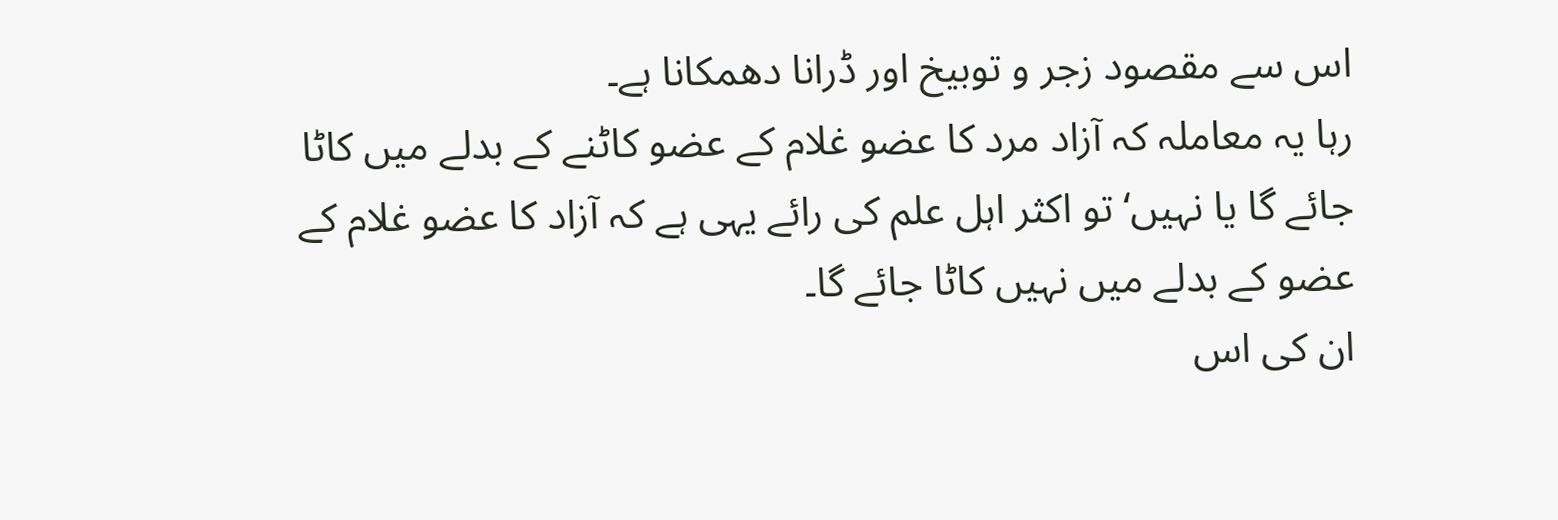اس سے مقصود زجر و توبیخ اور ڈرانا دھمکانا ہے۔
رہا یہ معاملہ کہ آزاد مرد کا عضو غلام کے عضو کاٹنے کے بدلے میں کاٹا جائے گا یا نہیں‘ تو اکثر اہل علم کی رائے یہی ہے کہ آزاد کا عضو غلام کے عضو کے بدلے میں نہیں کاٹا جائے گا۔
ان کی اس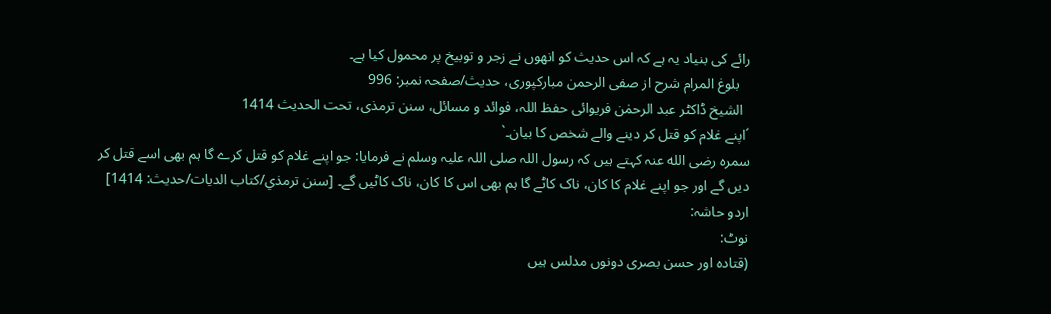رائے کی بنیاد یہ ہے کہ اس حدیث کو انھوں نے زجر و توبیخ پر محمول کیا ہے۔
   بلوغ المرام شرح از صفی الرحمن مبارکپوری، حدیث/صفحہ نمبر: 996
  الشیخ ڈاکٹر عبد الرحمٰن فریوائی حفظ اللہ، فوائد و مسائل، سنن ترمذی، تحت الحديث 1414
´اپنے غلام کو قتل کر دینے والے شخص کا بیان۔`
سمرہ رضی الله عنہ کہتے ہیں کہ رسول اللہ صلی اللہ علیہ وسلم نے فرمایا: جو اپنے غلام کو قتل کرے گا ہم بھی اسے قتل کر دیں گے اور جو اپنے غلام کا کان، ناک کاٹے گا ہم بھی اس کا کان، ناک کاٹیں گے۔ [سنن ترمذي/كتاب الديات/حدیث: 1414]
اردو حاشہ:
نوٹ:
(قتادہ اور حسن بصری دونوں مدلس ہیں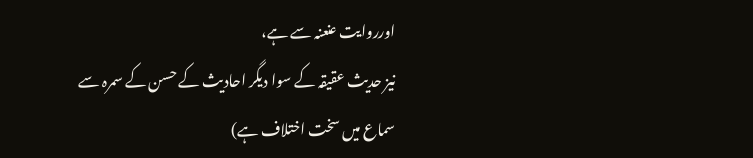اورروایت عنعنہ سے ہے،
نیز حدیث عقیقہ کے سوا دیگر احادیث کے حسن کے سمرہ سے سماع میں سخت اختلاف ہے)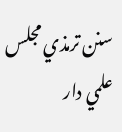سنن ترمذي مجلس علمي دار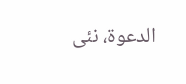الدعوة، نئى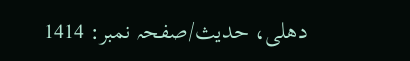دهلى، حدیث/صفحہ نمبر: 1414